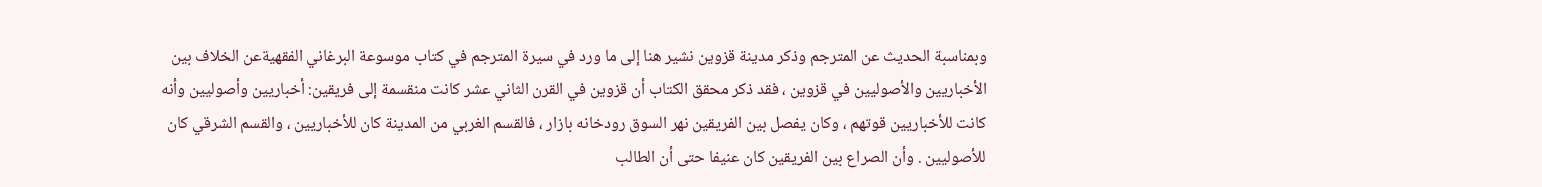وبمناسبة الحديث عن المترجم وذكر مدينة قزوين نشير هنا إلى ما ورد في سيرة المترجم في كتاب موسوعة البرغاني الفقهيةعن الخلاف بين الأخباريين والأصوليين في قزوين ، فقد ذكر محقق الكتاب أن قزوين في القرن الثاني عشر كانت منقسمة إلى فريقين: أخباريين وأصوليين وأنه كانت للأخباريين قوتهم ، وكان يفصل بين الفريقين نهر السوق رودخانه بازار ، فالقسم الغربي من المدينة كان للأخباريين ، والقسم الشرقي كان للأصوليين . وأن الصراع بين الفريقين كان عنيفا حتى أن الطالب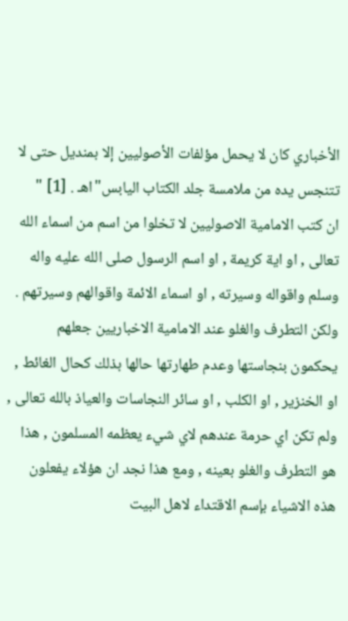الأخباري كان لا يحمل مؤلفات الأصوليين إلا بمنديل حتى لا تتنجس يده من ملامسة جلد الكتاب اليابس"اهـ . [1] "
ان كتب الامامية الاصوليين لا تخلوا من اسم من اسماء الله تعالى , او اية كريمة , او اسم الرسول صلى الله عليه واله وسلم واقواله وسيرته , او اسماء الائمة واقوالهم وسيرتهم .
ولكن التطرف والغلو عند الامامية الاخباريين جعلهم يحكمون بنجاستها وعدم طهارتها حالها بذلك كحال الغائط , او الخنزير , او الكلب , او سائر النجاسات والعياذ بالله تعالى , ولم تكن اي حرمة عندهم لاي شيء يعظمه المسلمون , هذا هو التطرف والغلو بعينه , ومع هذا نجد ان هؤلاء يفعلون هذه الاشياء بإسم الاقتداء لاهل البيت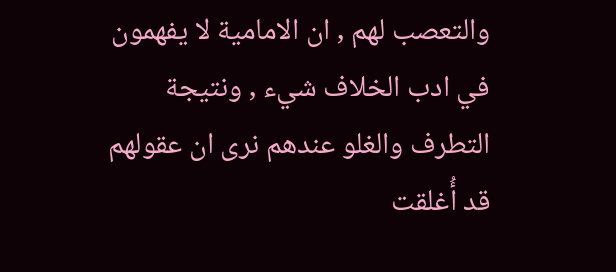والتعصب لهم , ان الامامية لا يفهمون في ادب الخلاف شيء , ونتيجة التطرف والغلو عندهم نرى ان عقولهم قد أُغلقت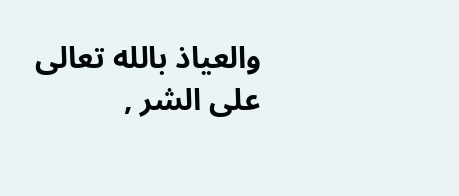والعياذ بالله تعالى على الشر ,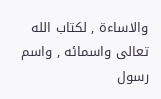والاساءة , لكتاب الله تعالى واسمائه , واسم رسول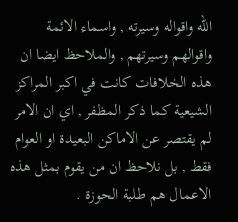الله واقواله وسيرته , واسماء الائمة واقوالهم وسيرتهم , والملاحظ ايضا ان هذه الخلافات كانت في اكبر المراكز الشيعية كما ذكر المظفر , اي ان الامر لم يقتصر عن الاماكن البعيدة او العوام فقط , بل نلاحظ ان من يقوم بمثل هذه الاعمال هم طلبة الحوزة .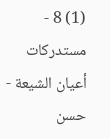(1) 8 - مستدركات أعيان الشيعة - حسن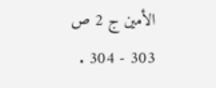الأمين ج 2 ص 303 - 304 .